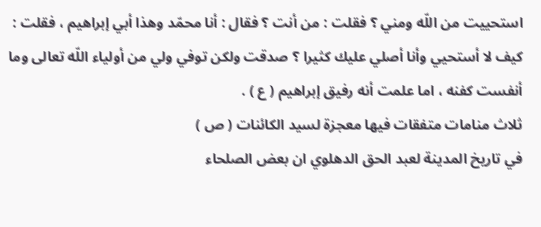استحييت من اللّه ومني ؟ فقلت : من أنت ؟ فقال : أنا محمّد وهذا أبي إبراهيم ، فقلت : كيف لا أستحيي وأنا أصلي عليك كثيرا ؟ صدقت ولكن توفي ولي من أولياء اللّه تعالى وما أنفست كفنه ، اما علمت أنه رفيق إبراهيم ( ع ) .
ثلاث منامات متفقات فيها معجزة لسيد الكائنات ( ص )
في تاريخ المدينة لعبد الحق الدهلوي ان بعض الصلحاء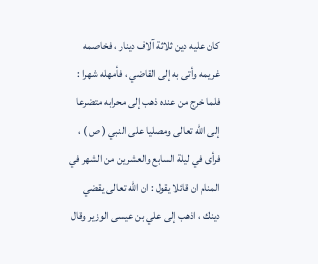كان عليه دين ثلاثة آلاف دينار ، فخاصمه غريمه وأتى به إلى القاضي ، فأمهله شهرا : فلما خرج من عنده ذهب إلى محرابه متضرعا إلى اللّه تعالى ومصليا على النبي ( ص ) ، فرأى في ليلة السابع والعشرين من الشهر في المنام ان قائلا يقول : ان اللّه تعالى يقضي دينك ، اذهب إلى علي بن عيسى الوزير وقال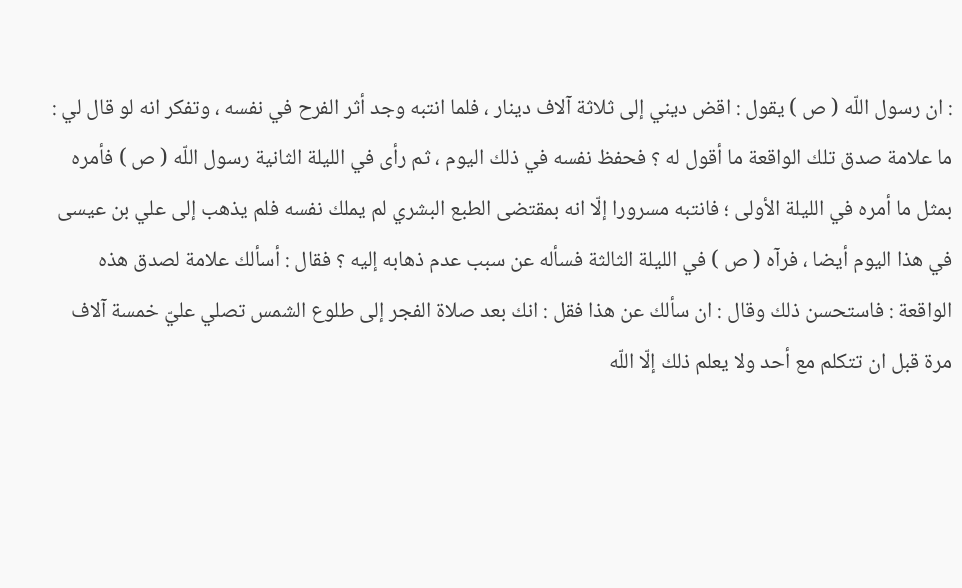: ان رسول اللّه ( ص ) يقول : اقض ديني إلى ثلاثة آلاف دينار ، فلما انتبه وجد أثر الفرح في نفسه ، وتفكر انه لو قال لي : ما علامة صدق تلك الواقعة ما أقول له ؟ فحفظ نفسه في ذلك اليوم ، ثم رأى في الليلة الثانية رسول اللّه ( ص ) فأمره بمثل ما أمره في الليلة الأولى ؛ فانتبه مسرورا إلّا انه بمقتضى الطبع البشري لم يملك نفسه فلم يذهب إلى علي بن عيسى في هذا اليوم أيضا ، فرآه ( ص ) في الليلة الثالثة فسأله عن سبب عدم ذهابه إليه ؟ فقال : أسألك علامة لصدق هذه الواقعة : فاستحسن ذلك وقال : ان سألك عن هذا فقل : انك بعد صلاة الفجر إلى طلوع الشمس تصلي عليّ خمسة آلاف مرة قبل ان تتكلم مع أحد ولا يعلم ذلك إلّا اللّه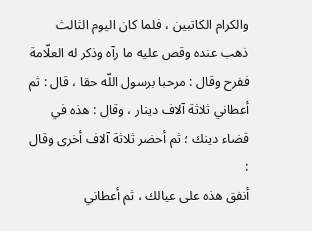والكرام الكاتبين ، فلما كان اليوم الثالث ذهب عنده وقص عليه ما رآه وذكر له العلّامة ففرح وقال : مرحبا برسول اللّه حقا ، قال : ثم أعطاني ثلاثة آلاف دينار ، وقال : هذه في قضاء دينك ؛ ثم أحضر ثلاثة آلاف أخرى وقال :
أنفق هذه على عيالك ، ثم أعطاني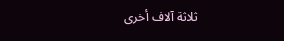ثلاثة آلاف أخرى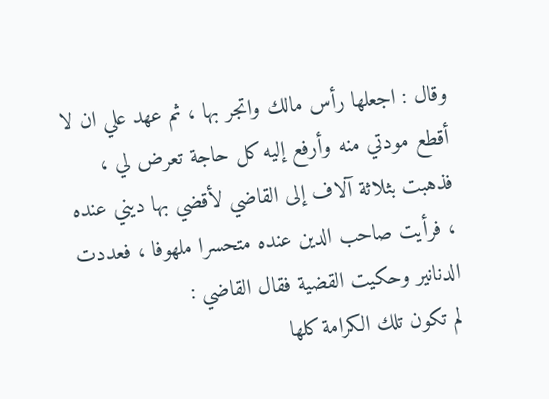وقال : اجعلها رأس مالك واتجر بها ، ثم عهد علي ان لا أقطع مودتي منه وأرفع إليه كل حاجة تعرض لي ، فذهبت بثلاثة آلاف إلى القاضي لأقضي بها ديني عنده ، فرأيت صاحب الدين عنده متحسرا ملهوفا ، فعددت الدنانير وحكيت القضية فقال القاضي :
لم تكون تلك الكرامة كلها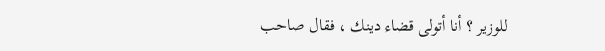للوزير ؟ أنا أتولى قضاء دينك ، فقال صاحب